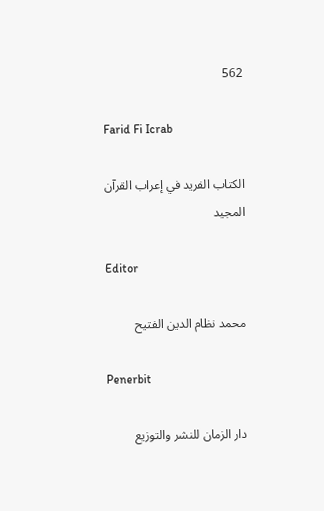562

Farid Fi Icrab

الكتاب الفريد في إعراب القرآن المجيد

Editor

محمد نظام الدين الفتيح

Penerbit

دار الزمان للنشر والتوزيع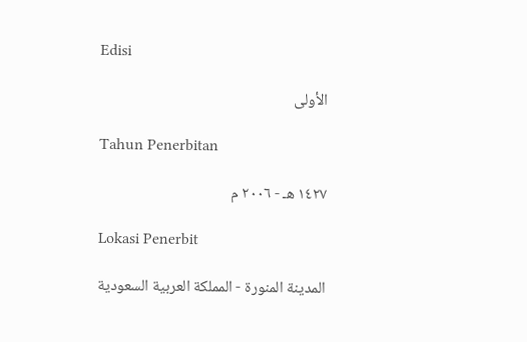Edisi

الأولى

Tahun Penerbitan

١٤٢٧ هـ - ٢٠٠٦ م

Lokasi Penerbit

المدينة المنورة - المملكة العربية السعودية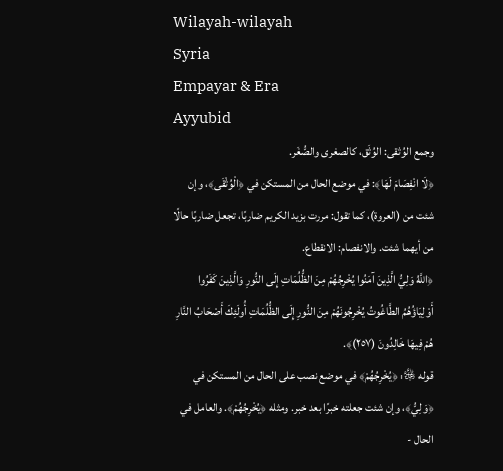Wilayah-wilayah
Syria
Empayar & Era
Ayyubid
وجمع الوُثقى: الوُثَق، كالصغرى والصُّغَر.
﴿لَا انْفِصَامَ لَهَا﴾: في موضع الحال من المستكن في ﴿الْوُثْقَى﴾، وإن شئت من (العروة)، كما تقول: مررت بزيد الكريم ضاربًا، تجعل ضاربًا حالًا من أيهما شئت. والانفصام: الانقطاع.
﴿اللَّهُ وَلِيُّ الَّذِينَ آمَنُوا يُخْرِجُهُمْ مِنَ الظُّلُمَاتِ إِلَى النُّورِ وَالَّذِينَ كَفَرُوا أَوْلِيَاؤُهُمُ الطَّاغُوتُ يُخْرِجُونَهُمْ مِنَ النُّورِ إِلَى الظُّلُمَاتِ أُولَئِكَ أَصْحَابُ النَّارِ هُمْ فِيهَا خَالِدُونَ (٢٥٧)﴾.
قوله ﷿: ﴿يُخْرِجُهُمْ﴾ في موضع نصب على الحال من المستكن في ﴿وَلِيُّ﴾، وإن شئت جعلته خبرًا بعد خبر. ومثله ﴿يُخْرِجُهُمْ﴾. والعامل في الحال -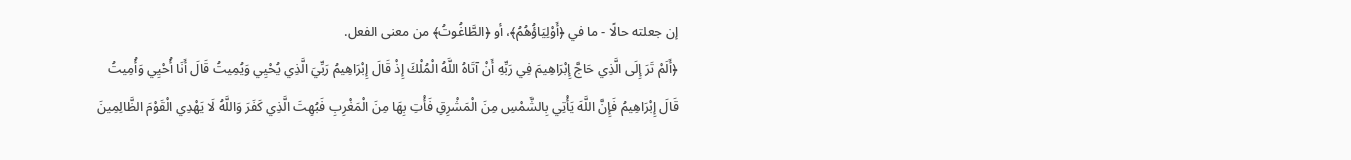إن جعلته حالًا - ما في ﴿أَوْلِيَاؤُهُمُ﴾، أو ﴿الطَّاغُوتُ﴾ من معنى الفعل.
﴿أَلَمْ تَرَ إِلَى الَّذِي حَاجَّ إِبْرَاهِيمَ فِي رَبِّهِ أَنْ آتَاهُ اللَّهُ الْمُلْكَ إِذْ قَالَ إِبْرَاهِيمُ رَبِّيَ الَّذِي يُحْيِي وَيُمِيتُ قَالَ أَنَا أُحْيِي وَأُمِيتُ قَالَ إِبْرَاهِيمُ فَإِنَّ اللَّهَ يَأْتِي بِالشَّمْسِ مِنَ الْمَشْرِقِ فَأْتِ بِهَا مِنَ الْمَغْرِبِ فَبُهِتَ الَّذِي كَفَرَ وَاللَّهُ لَا يَهْدِي الْقَوْمَ الظَّالِمِينَ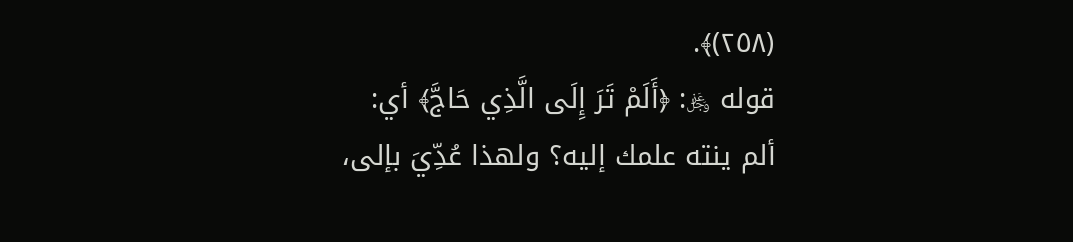(٢٥٨)﴾.
قوله ﷿: ﴿أَلَمْ تَرَ إِلَى الَّذِي حَاجَّ﴾ أي: ألم ينته علمك إليه؟ ولهذا عُدِّيَ بإلى،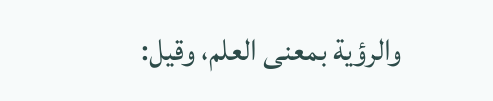والرؤية بمعنى العلم، وقيل: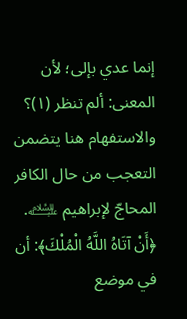إنما عدي بإلى؛ لأن المعنى: ألم تنظر (١)؟ والاستفهام هنا يتضمن التعجب من حال الكافر المحاجّ لإبراهيم ﵇.
﴿أَنْ آتَاهُ اللَّهُ الْمُلْكَ﴾: أن في موضع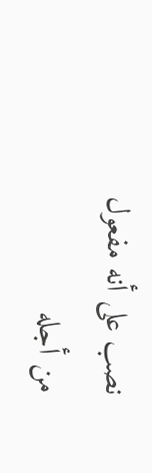نصب على أنه مفعول من أجله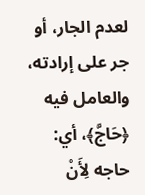لعدم الجار، أو جر على إرادته، والعامل فيه ﴿حَاجَّ﴾، أي: حاجه لِأَنْ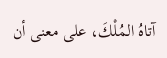آتاهُ المُلْكَ، على معنى أن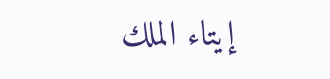إيتاء الملك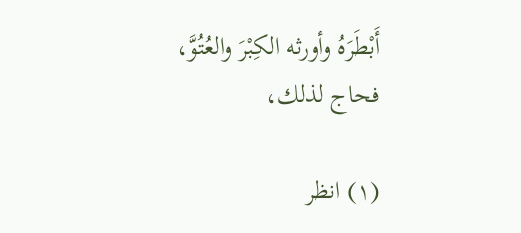أَبْطَرَهُ وأورثه الكِبْرَ والعُتُوَّ، فحاج لذلك،

(١) انظر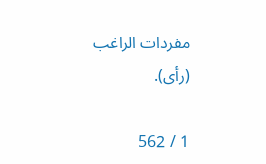مفردات الراغب (رأى).

1 / 562